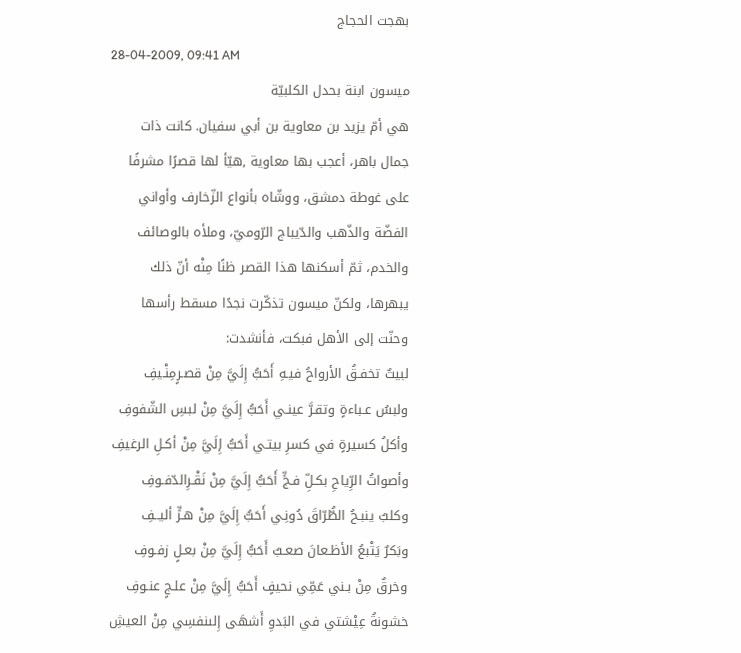بهجت الحجاج
28-04-2009, 09:41 AM
ميسون ابنة بحدل الكلبيّة
هي أمّ يزيد بن معاوية بن أبي سفيان. كانت ذات جمال باهر، أعجب بها معاوية ,هيّأ لها قصرًا مشرفًا على غوطة دمشق، ووشّاه بأنواع الزّخارف وأواني الفضّة والذّهب والدّيباج الرّوميّ، وملأه بالوصائف والخدم، ثمّ أسكنها هذا القصر ظنًا مِنْه أنّ ذلك يبهرها، ولكنّ ميسون تذكّرت نجدًا مسقط رأسها وحنّت إلى الأهل فبكت، فأنشدت:
لبيتٌ تخفـقُ الأرواحُ فيـهِ أَحَبُّ إِلَيَّ مِنْ قصـرٍمِنْـيفِ
ولبسُ عـباءةٍ وتقـرَّ عينـي أَحَبُّ إِلَيَّ مِنْ لبسِ الشّفوفِ
وأكلُ كسيرةٍ في كسرِ بيتـي أَحَبُّ إِلَيَّ مِنْ أكـلِ الرغيفِ
وأصواتُ الرِّياحِ بكـلِّ فـجٍّ أَحَبُّ إِلَيَّ مِنْ نَقْـرِالدّفـوفِ
وكلبٌ ينبـحُ الطُّرّاقَ دُونِـي أَحَبُّ إِلَيَّ مِنْ هـرٍّ أليــفِ
وبَكرٌ يَتْبعُ الأظـعانَ صعـبٌ أَحَبُّ إِلَيَّ مِنْ بعـلٍ زفـوفِ
وخرقٌ مِنْ بـني عَمِّي نحيفٍ أَحَبُّ إِلَيَّ مِنْ علـجٍ عنـوفِ
خشونةُ عِيْشتي في البَدوِ أَشهَى إِلىنفسِي مِنْ العيشِ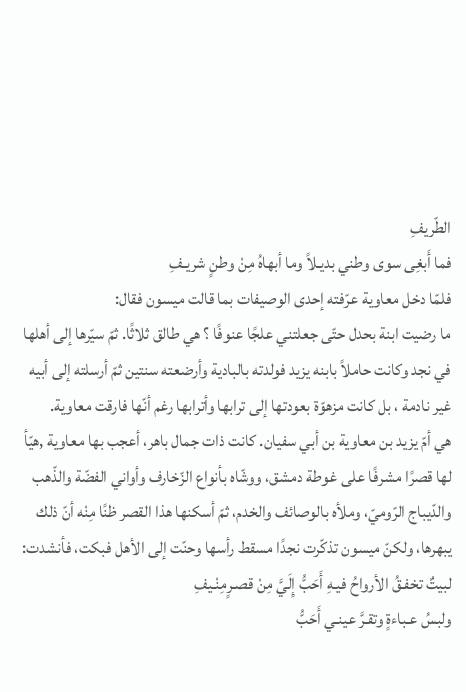الطّريفِ
فما أَبغِى سوى وطني بديـلاً وما أبهاهُ مِنْ وطنٍ شريـفِ
فلمّا دخل معاوية عرّفته إحدى الوصيفات بما قالت ميسون فقال:
ما رضيت ابنة بحدل حتّى جعلتني علجًا عنوفًا ؟ هي طالق ثلاثًا. ثمّ سيّرها إلى أهلها في نجد وكانت حاملاً بابنه يزيد فولدته بالبادية وأرضعته سنتين ثمّ أرسلته إلى أبيه غير نادمة ، بل كانت مزهوّة بعودتها إلى ترابها وأترابها رغم أنّها فارقت معاوية.
هي أمّ يزيد بن معاوية بن أبي سفيان. كانت ذات جمال باهر، أعجب بها معاوية ,هيّأ لها قصرًا مشرفًا على غوطة دمشق، ووشّاه بأنواع الزّخارف وأواني الفضّة والذّهب والدّيباج الرّوميّ، وملأه بالوصائف والخدم، ثمّ أسكنها هذا القصر ظنًا مِنْه أنّ ذلك يبهرها، ولكنّ ميسون تذكّرت نجدًا مسقط رأسها وحنّت إلى الأهل فبكت، فأنشدت:
لبيتٌ تخفـقُ الأرواحُ فيـهِ أَحَبُّ إِلَيَّ مِنْ قصـرٍمِنْـيفِ
ولبسُ عـباءةٍ وتقـرَّ عينـي أَحَبُّ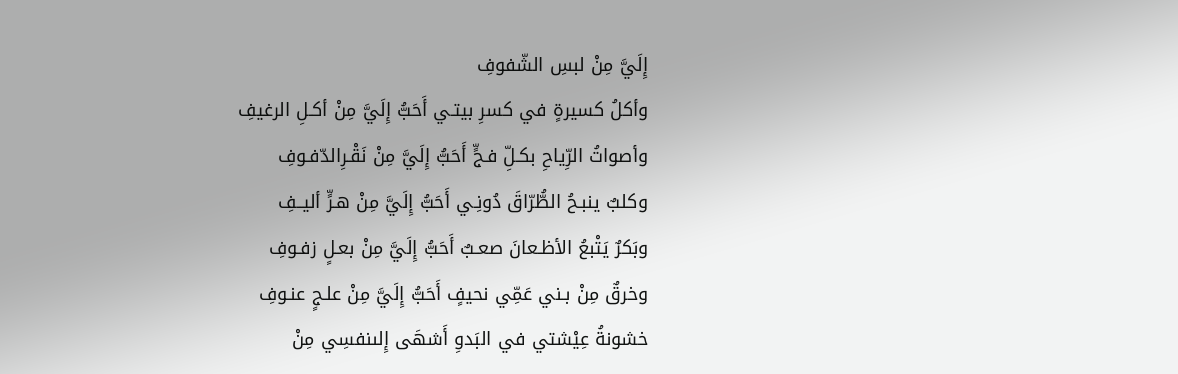إِلَيَّ مِنْ لبسِ الشّفوفِ
وأكلُ كسيرةٍ في كسرِ بيتـي أَحَبُّ إِلَيَّ مِنْ أكـلِ الرغيفِ
وأصواتُ الرِّياحِ بكـلِّ فـجٍّ أَحَبُّ إِلَيَّ مِنْ نَقْـرِالدّفـوفِ
وكلبٌ ينبـحُ الطُّرّاقَ دُونِـي أَحَبُّ إِلَيَّ مِنْ هـرٍّ أليــفِ
وبَكرٌ يَتْبعُ الأظـعانَ صعـبٌ أَحَبُّ إِلَيَّ مِنْ بعـلٍ زفـوفِ
وخرقٌ مِنْ بـني عَمِّي نحيفٍ أَحَبُّ إِلَيَّ مِنْ علـجٍ عنـوفِ
خشونةُ عِيْشتي في البَدوِ أَشهَى إِلىنفسِي مِنْ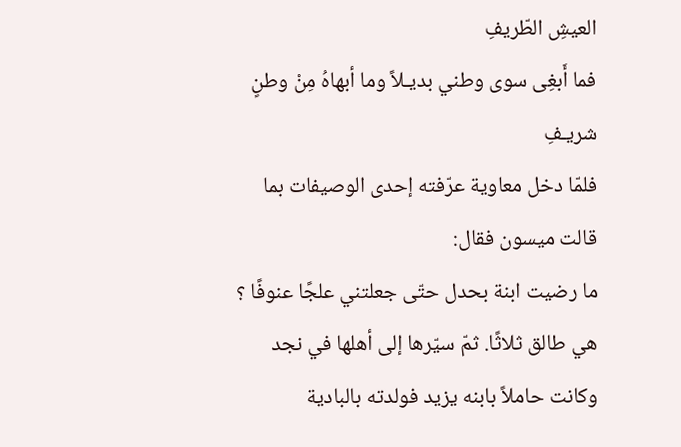العيشِ الطّريفِ
فما أَبغِى سوى وطني بديـلاً وما أبهاهُ مِنْ وطنٍ شريـفِ
فلمّا دخل معاوية عرّفته إحدى الوصيفات بما قالت ميسون فقال:
ما رضيت ابنة بحدل حتّى جعلتني علجًا عنوفًا ؟ هي طالق ثلاثًا. ثمّ سيّرها إلى أهلها في نجد وكانت حاملاً بابنه يزيد فولدته بالبادية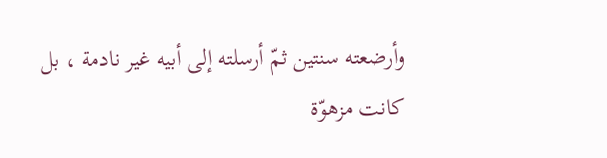وأرضعته سنتين ثمّ أرسلته إلى أبيه غير نادمة ، بل كانت مزهوّة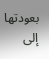بعودتها إلى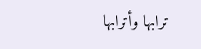ترابها وأترابها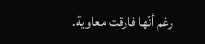رغم أنّها فارقت معاوية.